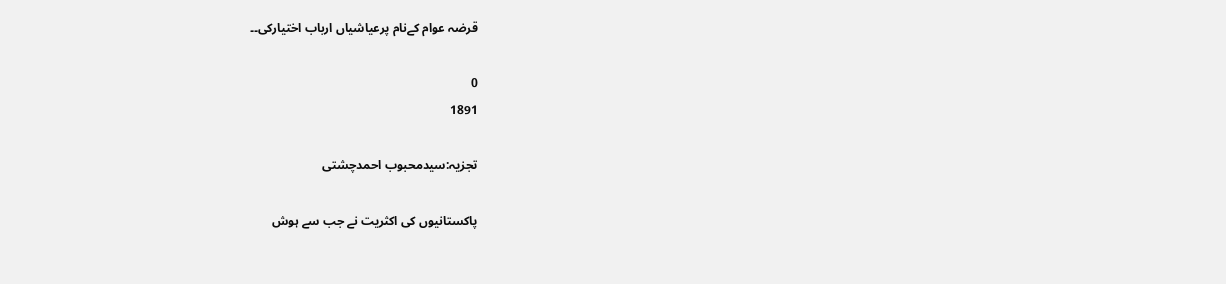قرضہ عوام کےنام پرعیاشیاں ارباب اختیارکی۔۔

0
1891

تجزیہ:سیدمحبوب احمدچشتی

پاکستانیوں کی اکثریت نے جب سے ہوش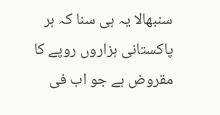سنبھالا یہ ہی سنا کہ ہر پاکستانی ہزاروں روپے کا مقروض ہے جو اب فی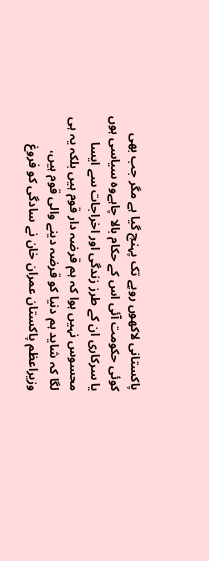پاکستانی لاکھوں روپے تک پہنچ گیا ہے مگر جب بھی کوئی حکومت آئی اس کے حکام بالا چاہےوہ سیاسی ہوں یا سرکاری ان کے طرز زندگی اور اخراجات سے ایسا محسوس نہیں ہوا کہ ہم قرضہ دار قوم ہیں بلکہ یہ ہی لگا کہ شاید ہم دنیا کو قرضہ دینے والی قوم ہیں، وزیراعظم پاکستان عمران خان نے سادگی کو فروغ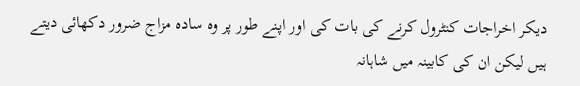دیکر اخراجات کنٹرول کرنے کی بات کی اور اپنے طور پر وہ سادہ مزاج ضرور دکھائی دیتے ہیں لیکن ان کی کابینہ میں شاہانہ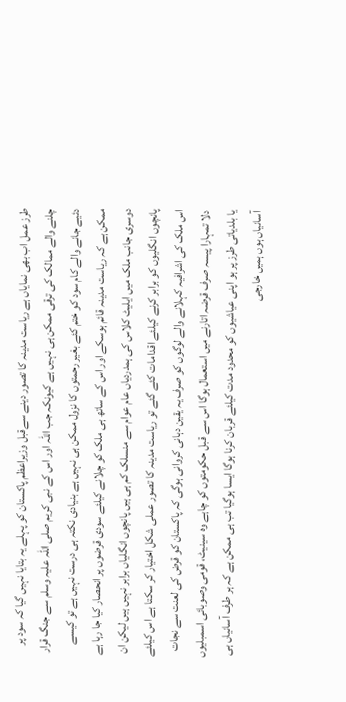طرز عمل اب بھی نمایاں ہے ریاست مدینہ کا تصور دینے سےقبل وزیراعظم پاکستان کو پہلے یہ بتایا نہیں گیا کہ سود پر چلنے والے ممالک کی ترقی ممکن ہی نہیں ہے کیونکہ جب اللہ اور اس کے نبی کریم صلی اللہ علیہ وسلم سے جنگ قرار دئیے جانے والے کام سود کو ختم کئے بغیر رحمتوں کا نزول ممکن ہی نہیں ہے بنیادی نکتہ ہی درست نہیں ہے تو کیسے ممکن ہے کہ ریاست مدینہ قائم ہوسکے اور اس کے ساتھ ہی ملک کو چلانے کیلئے سودی قرضوں پر انحصار کیا جا رہا ہے دوسری جانب ملک میں ایلیٹ کلاس کی ہمدردیاں عام عوام سے منسلک کم ہی ہیں پانچوں انگلیاں برابر نہیں ہیں لیکن ان پانچوں انگلیوں کو برابر کرنے کیلئے اقدامات کئے گئے تو ریاست مدینہ کا تصور عملی شکل اختیار کر سکتا ہے اس کیلئے اس ملک کی اشرافیہ کہلانے والے لوگوں کو صرف یہ یقین دہانی کروانی ہوگی کہ پاکستان کو قرض کی لعنت سے نجات دلا تمہارا پیسہ صرف قرضہ اتارنے میں استعمال ہوگا اس سے قبل حکومتوں کو چاہے وہ سینیٹ، قومی وصوبائی اسمبلیوں یا بلدیاتی طرز پر ہو اپنی عیاشیوں کو محدود مدت کیلئے قربان کرنا ہوگا ایسا ہوگیا تب ہی ممکن ہے کہ ہر طرف آسانیاں ہی آسانیاں ہوں ہمیں خارجی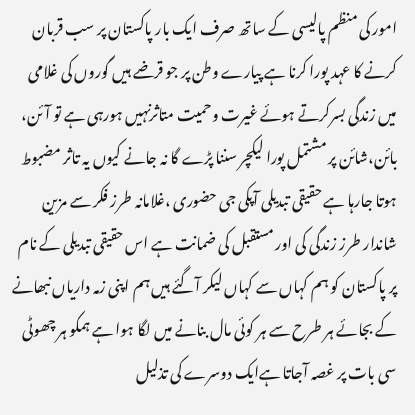امور کی منظم پالیسی کے ساتھ صرف ایک بار پاکستان پر سب قربان کرنے کا عہد پورا کرنا ہے پیارے وطن پر جو قرضے ہیں گوروں کی غلامی میں زندگی بسرکرتے ہوئے غیرت وحمیت متاثرنہیں ہورہی ہے تو آئن، بائن،شائن پر مشتمل پورا لیکچر سننا پڑے گا نہ جانے کیوں یہ تاثر مضبوط ہوتا جارہا ہے حقیقی تبدیلی آپکی جی حضوری ،غلامانہ طرز فکر سے مزین شاندار طرز زندگی کی اور مستقبل کی ضمانت ہے اس حقیقی تبدیلی کے نام پر پاکستان کو ہم کہاں سے کہاں لیکر آگئے ہیں ہم اپنی زمہ داریاں نبھانے کے بجائے ہر طرح سے ہر کوئی مال بنانے میں لگا ہوا ہے ہمکو ہر چھوٹی سی بات پر غصہ آجاتا ہےایک دوسرے کی تذلیل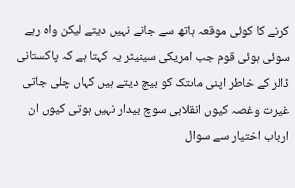کرنے کا کوئی موقعہ ہاتھ سے جانے نہیں دیتے لیکن واہ رہے سوئی ہوئی قوم جب امریکی سینیٹر یہ کہتا ہے کہ پاکستانی ڈالر کے خاطر اپنی ماںتک کو بیچ دیتے ہیں کہاں چلی جاتی غیرت وغصہ کیوں انقلابی سوچ بیدار نہیں ہوتی کیوں ان ارباب اختیار سے سوال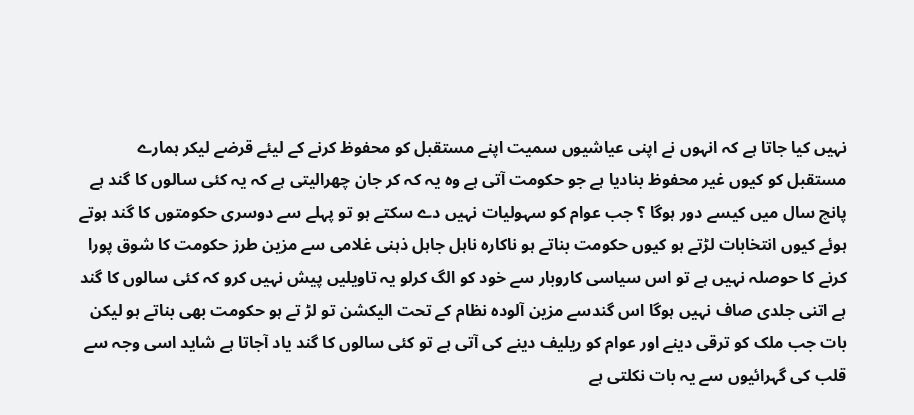نہیں کیا جاتا ہے کہ انہوں نے اپنی عیاشیوں سمیت اپنے مستقبل کو محفوظ کرنے کے لیئے قرضے لیکر ہمارے مستقبل کو کیوں غیر محفوظ بنادیا ہے جو حکومت آتی ہے وہ یہ کہ کر جان چھرالیتی ہے کہ یہ کئی سالوں کا گند ہے پانچ سال میں کیسے دور ہوگا ؟ جب عوام کو سہولیات نہیں دے سکتے ہو تو پہلے سے دوسری حکومتوں کا گند ہوتے ہوئے کیوں انتخابات لڑتے ہو کیوں حکومت بناتے ہو ناکارہ ناہل جاہل ذہنی غلامی سے مزین طرز حکومت کا شوق پورا کرنے کا حوصلہ نہیں ہے تو اس سیاسی کاروبار سے خود کو الگ کرلو یہ تاویلیں پیش نہیں کرو کہ کئی سالوں کا گند ہے اتنی جلدی صاف نہیں ہوگا اس گندسے مزین آلودہ نظام کے تحت الیکشن تو لڑ تے ہو حکومت بھی بناتے ہو لیکن بات جب ملک کو ترقی دینے اور عوام کو ریلیف دینے کی آتی ہے تو کئی سالوں کا گند یاد آجاتا ہے شاید اسی وجہ سے قلب کی گہرائیوں سے یہ بات نکلتی ہے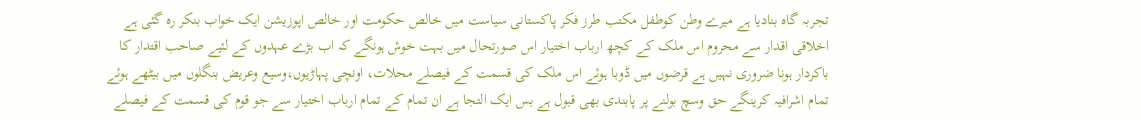تجربہ گاہ بنادیا ہے میرے وطن کوطفل مکتب طرز فکر پاکستانی سیاست میں خالص حکومت اور خالص اپوزیشن ایک خواب بنکر رہ گئی ہے اخلاقی اقدار سے محروم اس ملک کے کچھ ارباب اختیار اس صورتحال میں بہت خوش ہونگے کہ اب بڑے عہدوں کے لئیے صاحب اقتدار کا باکردار ہونا ضروری نہیں ہے قرضوں میں ڈوبا ہوئے اس ملک کی قسمت کے فیصلے محلات، اونچی پہاڑیوں،وسیع وعریض بنگلوں میں بیٹھے ہوئے تمام اشرافیہ کرینگے حق وسچ بولنے پر پابندی بھی قبول ہے بس ایک التجا ہے ان تمام کے تمام ارباب اختیار سے جو قوم کی قسمت کے فیصلے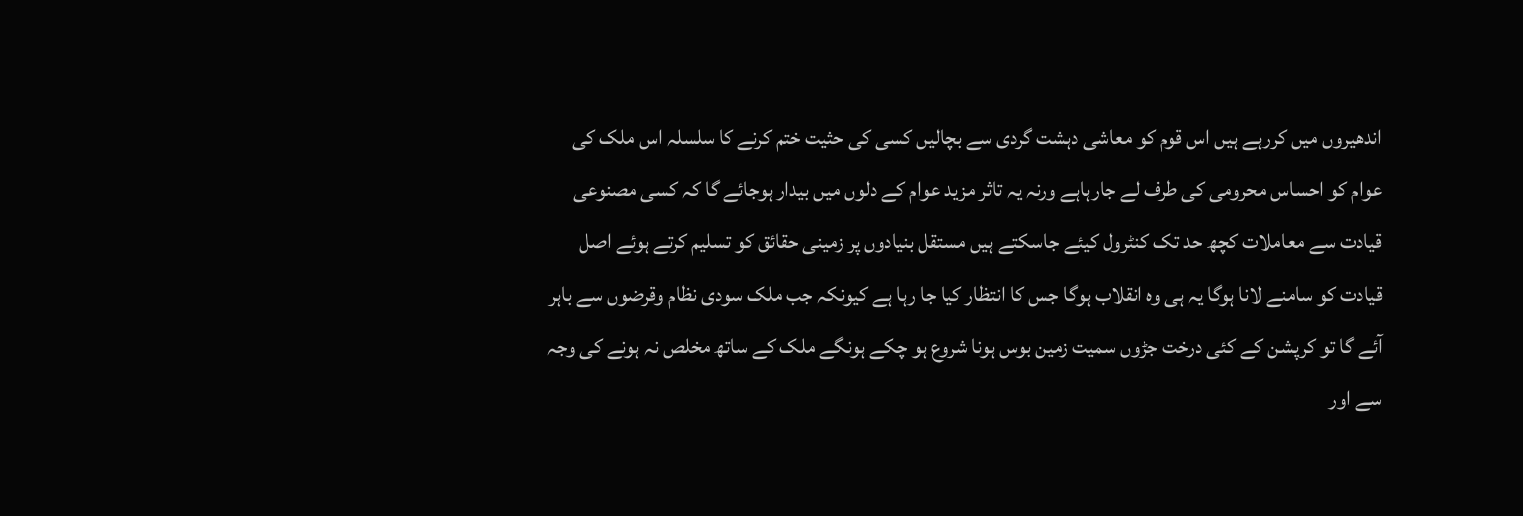اندھیروں میں کررہے ہیں اس قوم کو معاشی دہشت گردی سے بچالیں کسی کی حثیت ختم کرنے کا سلسلہ اس ملک کی عوام کو احساس محرومی کی طرف لے جارہاہے ورنہ یہ تاثر مزید عوام کے دلوں میں بیدار ہوجائے گا کہ کسی مصنوعی قیادت سے معاملات کچھ حد تک کنٹرول کیئے جاسکتے ہیں مستقل بنیادوں پر زمینی حقائق کو تسلیم کرتے ہوئے اصل قیادت کو سامنے لانا ہوگا یہ ہی وہ انقلاب ہوگا جس کا انتظار کیا جا رہا ہے کیونکہ جب ملک سودی نظام وقرضوں سے باہر آئے گا تو کرپشن کے کئی درخت جڑوں سمیت زمین بوس ہونا شروع ہو چکے ہونگے ملک کے ساتھ مخلص نہ ہونے کی وجہ سے اور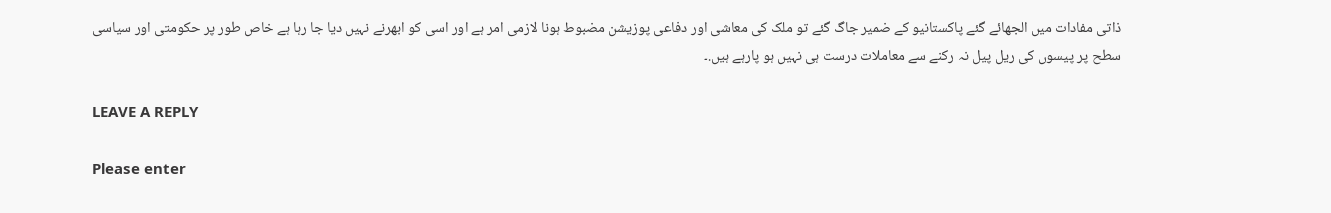ذاتی مفادات میں الجھائے گئے پاکستانیو کے ضمیر جاگ گئے تو ملک کی معاشی اور دفاعی پوزیشن مضبوط ہونا لازمی امر ہے اور اسی کو ابھرنے نہیں دیا جا رہا ہے خاص طور پر حکومتی اور سیاسی سطح پر پیسوں کی ریل پیل نہ رکنے سے معاملات درست ہی نہیں ہو پارہے ہیں.۔

LEAVE A REPLY

Please enter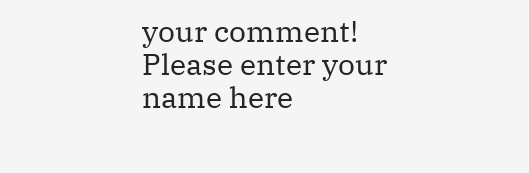your comment!
Please enter your name here